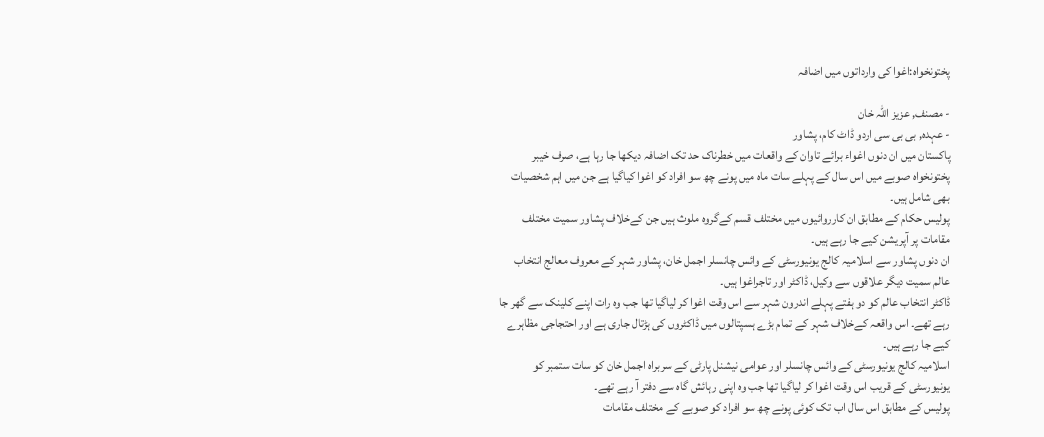پختونخواہ:اغوا کی وارداتوں میں اضافہ

- مصنف, عزیز اللہ خان
- عہدہ, بی بی سی اردو ڈاٹ کام، پشاور
پاکستان میں ان دنوں اغواء برائے تاوان کے واقعات میں خطرناک حد تک اضافہ دیکھا جا رہا ہے، صرف خیبر پختونخواہ صوبے میں اس سال کے پہلے سات ماہ میں پونے چھ سو افراد کو اغوا کیاگیا ہے جن میں اہم شخصیات بھی شامل ہیں۔
پولیس حکام کے مطابق ان کارروائیوں میں مختلف قسم کےگروہ ملوث ہیں جن کےخلاف پشاور سمیت مختلف مقامات پر آپریشن کیے جا رہے ہیں۔
ان دنوں پشاور سے اسلامیہ کالج یونیورسٹی کے وائس چانسلر اجمل خان، پشاور شہر کے معروف معالج انتخاب عالم سمیت دیگر علاقوں سے وکیل، ڈاکٹر اور تاجراغوا ہیں۔
ڈاکٹر انتخاب عالم کو دو ہفتے پہلے اندرون شہر سے اس وقت اغوا کر لیاگیا تھا جب وہ رات اپنے کلینک سے گھر جا رہے تھے۔ اس واقعہ کےخلاف شہر کے تمام بڑے ہسپتالوں میں ڈاکٹروں کی ہڑتال جاری ہے اور احتجاجی مظاہرے کیے جا رہے ہیں۔
اسلامیہ کالج یونیورسٹی کے وائس چانسلر اور عوامی نیشنل پارٹی کے سربراہ اجمل خان کو سات ستمبر کو یونیورسٹی کے قریب اس وقت اغوا کر لیاگیا تھا جب وہ اپنی رہائش گاہ سے دفتر آ رہے تھے۔
پولیس کے مطابق اس سال اب تک کوئی پونے چھ سو افراد کو صوبے کے مختلف مقامات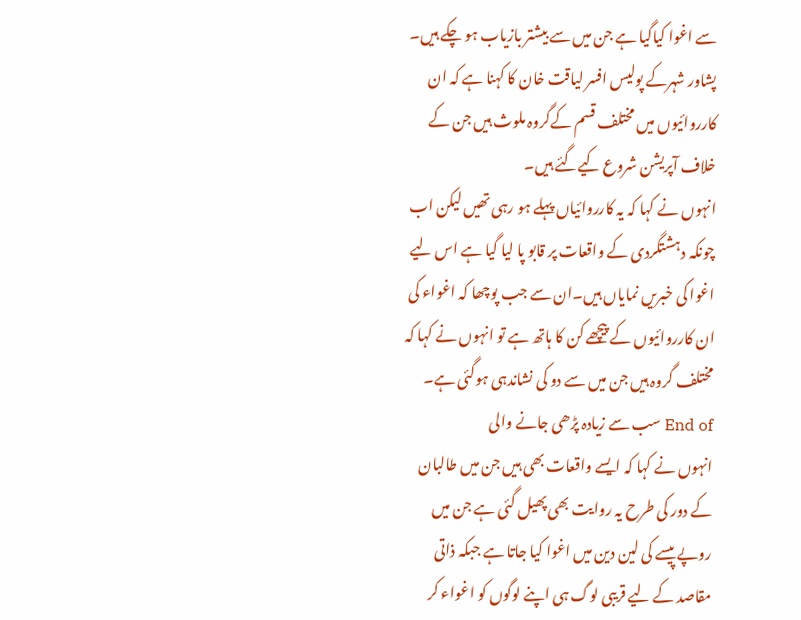سے اغوا کیاگیا ہے جن میں سے بیشتر بازیاب ہو چکے ہیں۔
پشاور شہرکے پولیس افسر لیاقت خان کا کہنا ہے کہ ان کارروائیوں میں مختلف قسم کےگروہ ملوث ہیں جن کے خلاف آپریشن شروع کیےگئے ہیں۔
انہوں نے کہا کہ یہ کارروائیاں پہلے ہو رہی تھیں لیکن اب چونکہ دہشتگردی کے واقعات پر قابو پا لیا گیا ہے اس لیے اغوا کی خبریں نمایاں ہیں۔ان سے جب پوچھا کہ اغواء کی ان کارروائیوں کے پیچھے کن کا ہاتھ ہے تو انہوں نے کہا کہ مختلف گروہ ہیں جن میں سے دو کی نشاندہی ہوگئی ہے۔
End of سب سے زیادہ پڑھی جانے والی
انہوں نے کہا کہ ایسے واقعات بھی ہیں جن میں طالبان کے دور کی طرح یہ روایت بھی پھیل گئی ہے جن میں روپے پیسے کی لین دین میں اغوا کیا جاتا ہے جبکہ ذاتی مقاصد کے لیے قریبی لوگ ہی اپنے لوگوں کو اغواء کر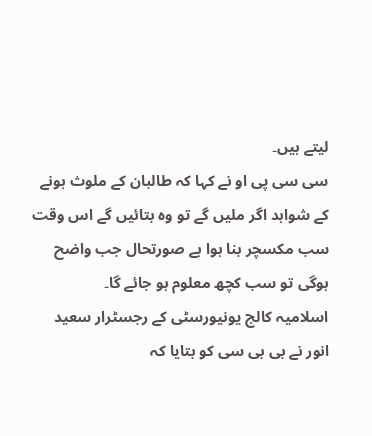لیتے ہیں۔
سی سی پی او نے کہا کہ طالبان کے ملوث ہونے کے شواہد اگر ملیں گے تو وہ بتائیں گے اس وقت سب مکسچر بنا ہوا ہے صورتحال جب واضح ہوگی تو سب کچھ معلوم ہو جائے گا۔
اسلامیہ کالج یونیورسٹی کے رجسٹرار سعید انور نے بی بی سی کو بتایا کہ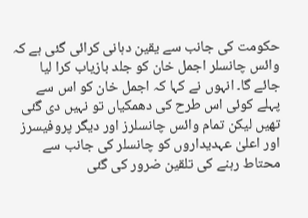حکومت کی جانب سے یقین دہانی کرائی گئی ہے کہ وائس چانسلر اجمل خان کو جلد بازیاب کرا لیا جائے گا۔ انہوں نے کہا کہ اجمل خان کو اس سے پہلے کوئی اس طرح کی دھمکیاں تو نہیں دی گئی تھیں لیکن تمام وائس چانسلرز اور دیگر پروفیسرز اور اعلیٰ عہدیداروں کو چانسلر کی جانب سے محتاط رہنے کی تلقین ضرور کی گئی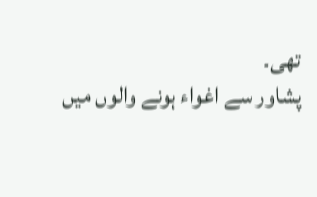تھی۔
پشاور سے اغواء ہونے والوں میں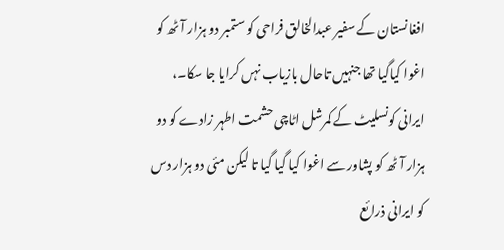افغانستان کے سفیر عبدالخالق فراحی کو ستمبر دو ہزار آٹھ کو اغوا کیاگیا تھا جنہیں تاحال بازیاب نہں کرایا جا سکا۔، ایرانی کونسلیٹ کے کمرشل اٹاچی حشمت اطہر زادے کو دو ہزار آٹھ کو پشاور سے اغوا کیا گیا گیا تا لیکن مئی دو ہزار دس کو ایرانی ذرائع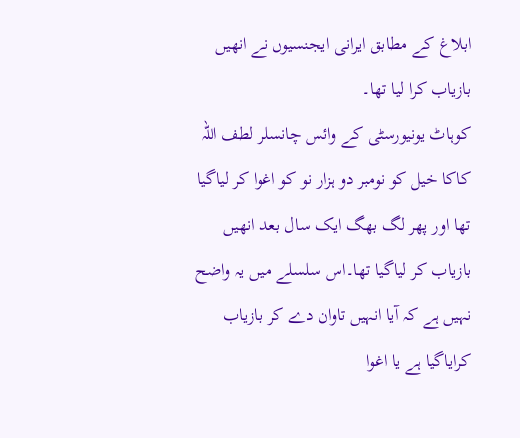ابلاغ کے مطابق ایرانی ایجنسیوں نے انھیں بازیاب کرا لیا تھا۔
کوہاٹ یونیورسٹی کے وائس چانسلر لطف اللہ کاکا خیل کو نومبر دو ہزار نو کو اغوا کر لیاگیا تھا اور پھر لگ بھگ ایک سال بعد انھیں بازیاب کر لیاگیا تھا۔اس سلسلے میں یہ واضح نہیں ہے کہ آیا انہیں تاوان دے کر بازیاب کرایاگیا ہے یا اغوا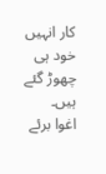کار انہیں خود ہی چھوڑ گئے ہیں۔
اغوا برئے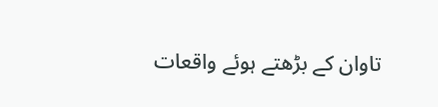تاوان کے بڑھتے ہوئے واقعات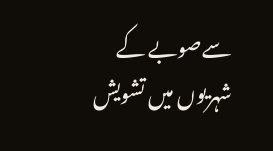سےصوبے کے شہریوں میں تشویش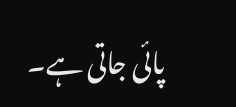پائی جاتی ہے۔